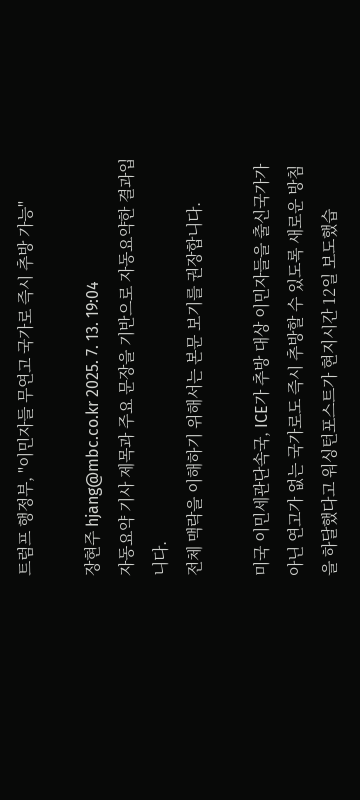트럼프 행정부, "이민자들 무연고 국가로 즉시 추방 가능"

장현주 hjang@mbc.co.kr 2025. 7. 13. 19:04
자동요약 기사 제목과 주요 문장을 기반으로 자동요약한 결과입니다.
전체 맥락을 이해하기 위해서는 본문 보기를 권장합니다.

미국 이민세관단속국, ICE가 추방 대상 이민자들을 출신국가가 아닌 연고가 없는 국가로도 즉시 추방할 수 있도록 새로운 방침을 하달했다고 워싱턴포스트가 현지시간 12일 보도했습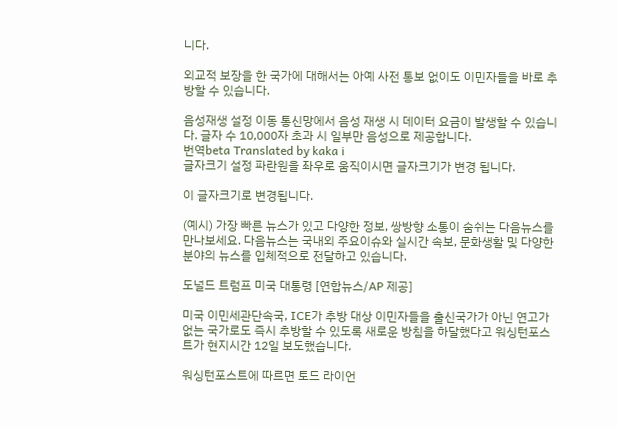니다.

외교적 보장을 한 국가에 대해서는 아예 사전 통보 없이도 이민자들을 바로 추방할 수 있습니다.

음성재생 설정 이동 통신망에서 음성 재생 시 데이터 요금이 발생할 수 있습니다. 글자 수 10,000자 초과 시 일부만 음성으로 제공합니다.
번역beta Translated by kaka i
글자크기 설정 파란원을 좌우로 움직이시면 글자크기가 변경 됩니다.

이 글자크기로 변경됩니다.

(예시) 가장 빠른 뉴스가 있고 다양한 정보, 쌍방향 소통이 숨쉬는 다음뉴스를 만나보세요. 다음뉴스는 국내외 주요이슈와 실시간 속보, 문화생활 및 다양한 분야의 뉴스를 입체적으로 전달하고 있습니다.

도널드 트럼프 미국 대통령 [연합뉴스/AP 제공]

미국 이민세관단속국, ICE가 추방 대상 이민자들을 출신국가가 아닌 연고가 없는 국가로도 즉시 추방할 수 있도록 새로운 방침을 하달했다고 워싱턴포스트가 현지시간 12일 보도했습니다.

워싱턴포스트에 따르면 토드 라이언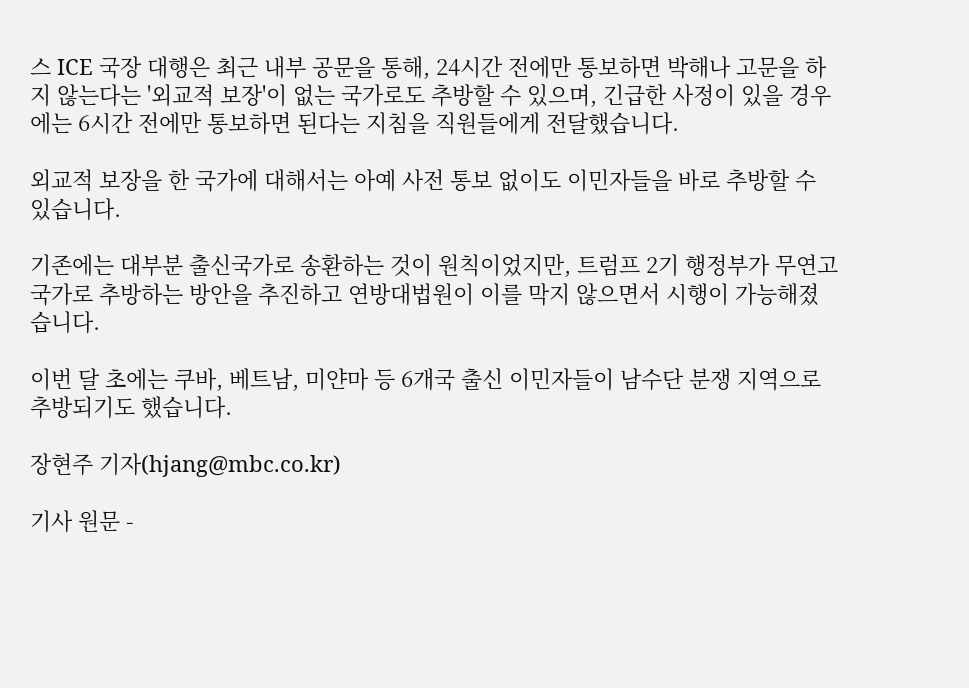스 ICE 국장 대행은 최근 내부 공문을 통해, 24시간 전에만 통보하면 박해나 고문을 하지 않는다는 '외교적 보장'이 없는 국가로도 추방할 수 있으며, 긴급한 사정이 있을 경우에는 6시간 전에만 통보하면 된다는 지침을 직원들에게 전달했습니다.

외교적 보장을 한 국가에 대해서는 아예 사전 통보 없이도 이민자들을 바로 추방할 수 있습니다.

기존에는 대부분 출신국가로 송환하는 것이 원칙이었지만, 트럼프 2기 행정부가 무연고 국가로 추방하는 방안을 추진하고 연방대법원이 이를 막지 않으면서 시행이 가능해졌습니다.

이번 달 초에는 쿠바, 베트남, 미얀마 등 6개국 출신 이민자들이 남수단 분쟁 지역으로 추방되기도 했습니다.

장현주 기자(hjang@mbc.co.kr)

기사 원문 -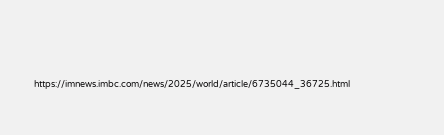https://imnews.imbc.com/news/2025/world/article/6735044_36725.html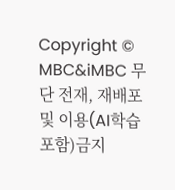Copyright © MBC&iMBC 무단 전재, 재배포 및 이용(AI학습 포함)금지